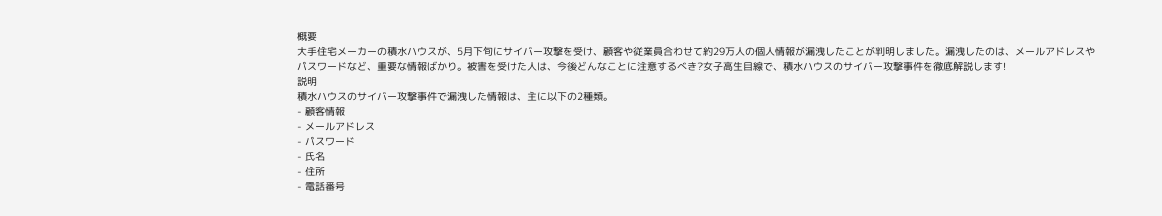概要
大手住宅メーカーの積水ハウスが、5月下旬にサイバー攻撃を受け、顧客や従業員合わせて約29万人の個人情報が漏洩したことが判明しました。漏洩したのは、メールアドレスやパスワードなど、重要な情報ばかり。被害を受けた人は、今後どんなことに注意するべき?女子高生目線で、積水ハウスのサイバー攻撃事件を徹底解説します!
説明
積水ハウスのサイバー攻撃事件で漏洩した情報は、主に以下の2種類。
- 顧客情報
- メールアドレス
- パスワード
- 氏名
- 住所
- 電話番号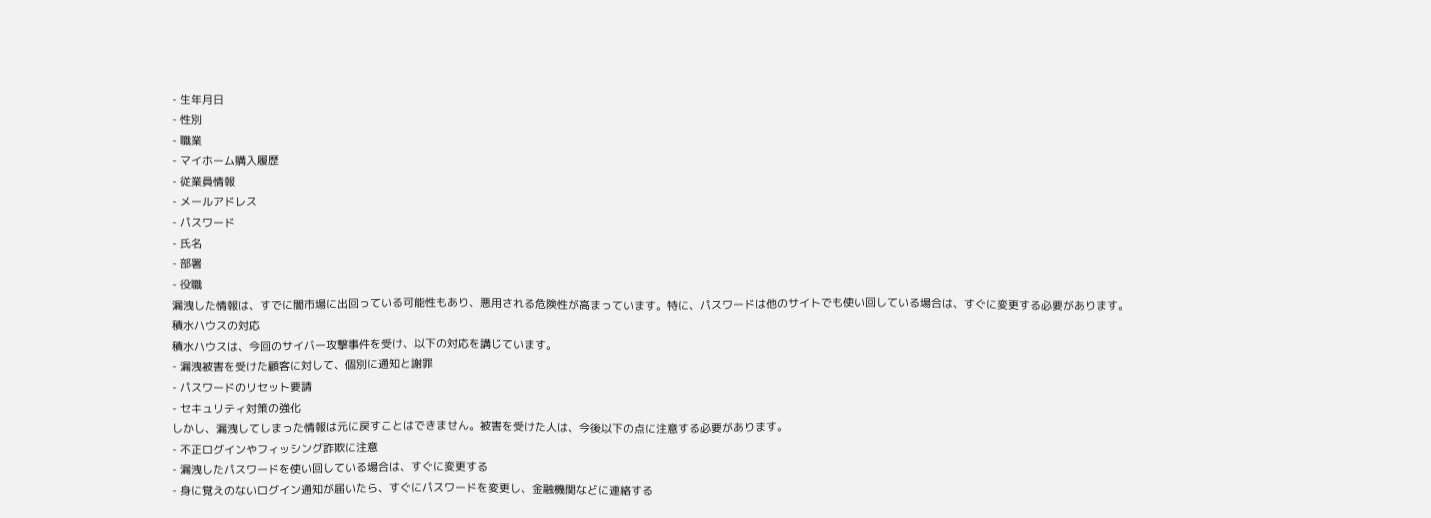- 生年月日
- 性別
- 職業
- マイホーム購入履歴
- 従業員情報
- メールアドレス
- パスワード
- 氏名
- 部署
- 役職
漏洩した情報は、すでに闇市場に出回っている可能性もあり、悪用される危険性が高まっています。特に、パスワードは他のサイトでも使い回している場合は、すぐに変更する必要があります。
積水ハウスの対応
積水ハウスは、今回のサイバー攻撃事件を受け、以下の対応を講じています。
- 漏洩被害を受けた顧客に対して、個別に通知と謝罪
- パスワードのリセット要請
- セキュリティ対策の強化
しかし、漏洩してしまった情報は元に戻すことはできません。被害を受けた人は、今後以下の点に注意する必要があります。
- 不正ログインやフィッシング詐欺に注意
- 漏洩したパスワードを使い回している場合は、すぐに変更する
- 身に覚えのないログイン通知が届いたら、すぐにパスワードを変更し、金融機関などに連絡する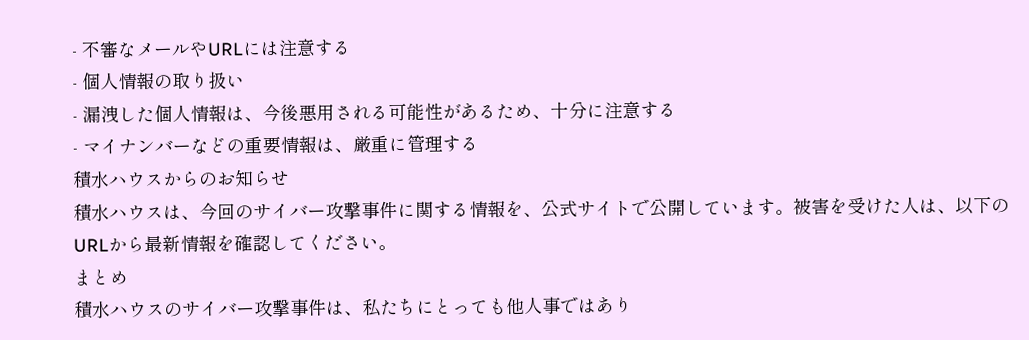- 不審なメールやURLには注意する
- 個人情報の取り扱い
- 漏洩した個人情報は、今後悪用される可能性があるため、十分に注意する
- マイナンバーなどの重要情報は、厳重に管理する
積水ハウスからのお知らせ
積水ハウスは、今回のサイバー攻撃事件に関する情報を、公式サイトで公開しています。被害を受けた人は、以下のURLから最新情報を確認してください。
まとめ
積水ハウスのサイバー攻撃事件は、私たちにとっても他人事ではあり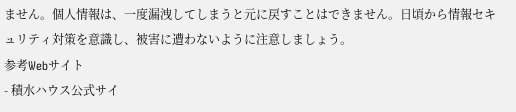ません。個人情報は、一度漏洩してしまうと元に戻すことはできません。日頃から情報セキュリティ対策を意識し、被害に遭わないように注意しましょう。
参考Webサイト
- 積水ハウス公式サイ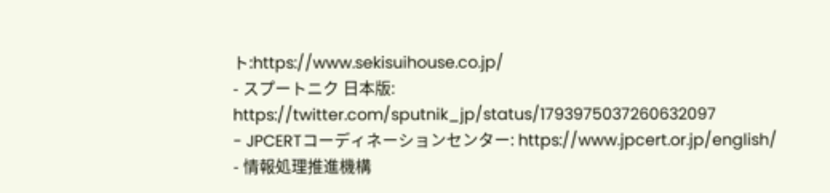ト:https://www.sekisuihouse.co.jp/
- スプートニク 日本版: https://twitter.com/sputnik_jp/status/1793975037260632097
- JPCERTコーディネーションセンター: https://www.jpcert.or.jp/english/
- 情報処理推進機構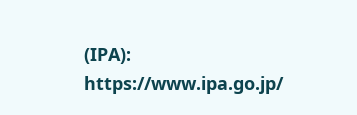(IPA): https://www.ipa.go.jp/